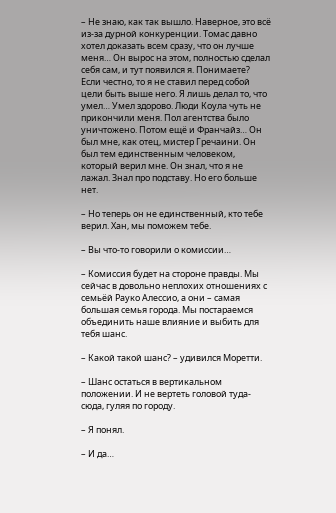– Не знаю, как так вышло. Наверное, это всё из-за дурной конкуренции. Томас давно хотел доказать всем сразу, что он лучше меня… Он вырос на этом, полностью сделал себя сам, и тут появился я. Понимаете? Если честно, то я не ставил перед собой цели быть выше него. Я лишь делал то, что умел… Умел здорово. Люди Коула чуть не прикончили меня. Пол агентства было уничтожено. Потом ещё и Франчайз… Он был мне, как отец, мистер Гречаини. Он был тем единственным человеком, который верил мне. Он знал, что я не лажал. Знал про подставу. Но его больше нет.

– Но теперь он не единственный, кто тебе верил. Хан, мы поможем тебе.

– Вы что-то говорили о комиссии…

– Комиссия будет на стороне правды. Мы сейчас в довольно неплохих отношениях с семьёй Рауко Алессио, а они – самая большая семья города. Мы постараемся объединить наше влияние и выбить для тебя шанс.

– Какой такой шанс? – удивился Моретти.

– Шанс остаться в вертикальном положении. И не вертеть головой туда-сюда, гуляя по городу.

– Я понял.

– И да…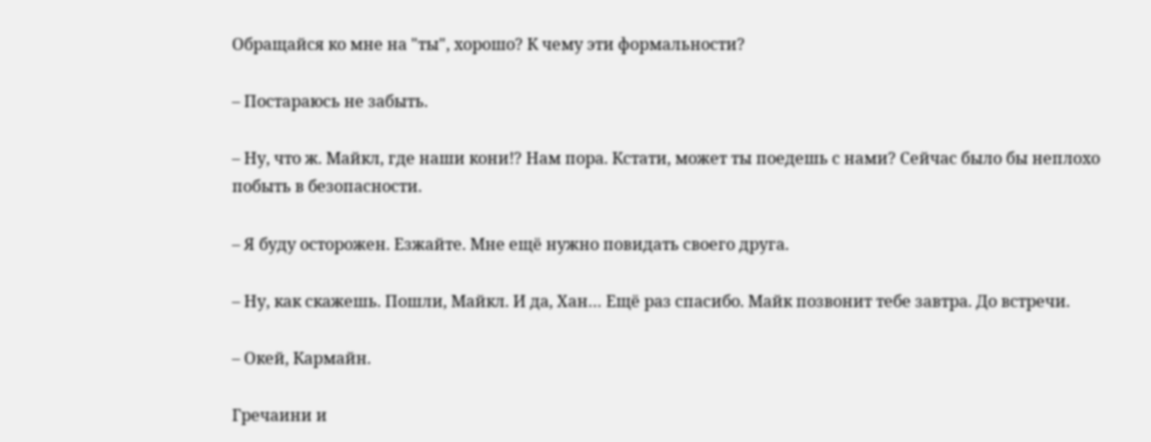Обращайся ко мне на "ты", хорошо? К чему эти формальности?

– Постараюсь не забыть.

– Ну, что ж. Майкл, где наши кони!? Нам пора. Кстати, может ты поедешь с нами? Сейчас было бы неплохо побыть в безопасности.

– Я буду осторожен. Езжайте. Мне ещё нужно повидать своего друга.

– Ну, как скажешь. Пошли, Майкл. И да, Хан… Ещё раз спасибо. Майк позвонит тебе завтра. До встречи.

– Окей, Кармайн.

Гречаини и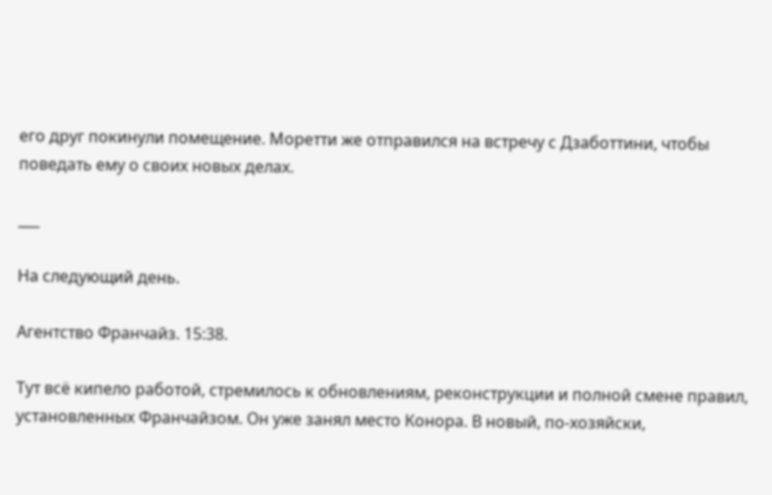его друг покинули помещение. Моретти же отправился на встречу с Дзаботтини, чтобы поведать ему о своих новых делах.

___

На следующий день.

Агентство Франчайз. 15:38.

Тут всё кипело работой, стремилось к обновлениям, реконструкции и полной смене правил, установленных Франчайзом. Он уже занял место Конора. В новый, по-хозяйски,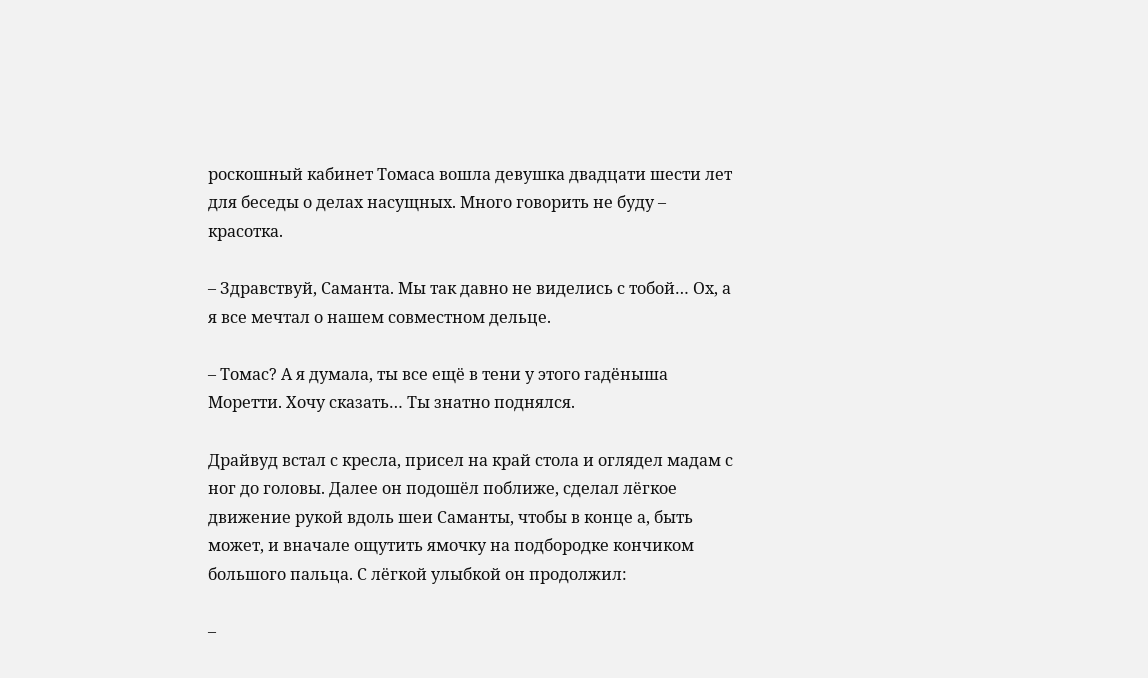роскошный кабинет Томаса вошла девушка двадцати шести лет для беседы о делах насущных. Много говорить не буду – красотка.

– Здравствуй, Саманта. Мы так давно не виделись с тобой… Ох, а я все мечтал о нашем совместном дельце.

– Томас? А я думала, ты все ещё в тени у этого гадёныша Моретти. Хочу сказать… Ты знатно поднялся.

Драйвуд встал с кресла, присел на край стола и оглядел мадам с ног до головы. Далее он подошёл поближе, сделал лёгкое движение рукой вдоль шеи Саманты, чтобы в конце а, быть может, и вначале ощутить ямочку на подбородке кончиком большого пальца. С лёгкой улыбкой он продолжил:

–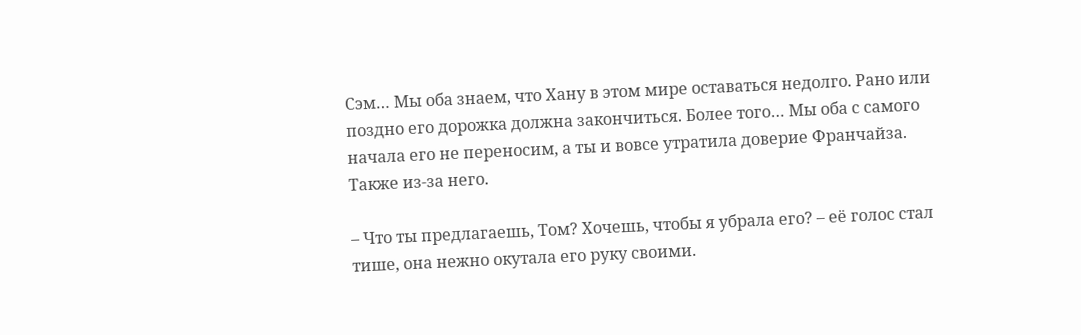Сэм… Мы оба знаем, что Хану в этом мире оставаться недолго. Рано или поздно его дорожка должна закончиться. Более того… Мы оба с самого начала его не переносим, а ты и вовсе утратила доверие Франчайза. Также из-за него.

– Что ты предлагаешь, Том? Хочешь, чтобы я убрала его? – её голос стал тише, она нежно окутала его руку своими.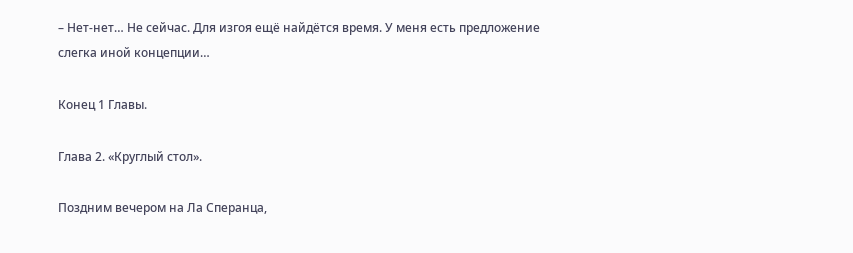– Нет-нет… Не сейчас. Для изгоя ещё найдётся время. У меня есть предложение слегка иной концепции…

Конец 1 Главы.

Глава 2. «Круглый стол».

Поздним вечером на Ла Сперанца,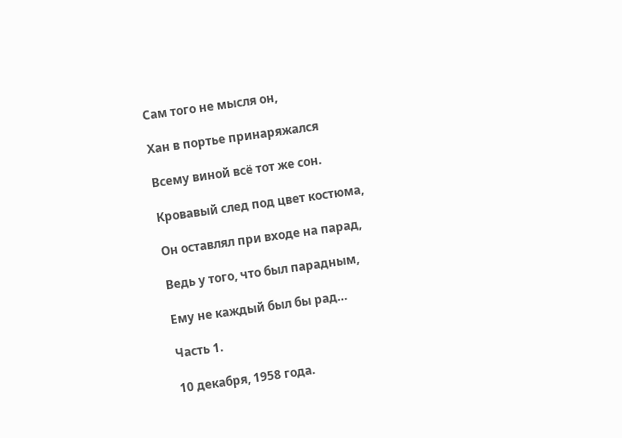Сам того не мысля он,

Хан в портье принаряжался

Всему виной всё тот же сон.

Кровавый след под цвет костюма,

Он оставлял при входе на парад,

Ведь у того, что был парадным,

Ему не каждый был бы рад…

Часть 1.

10 декабря, 1958 года.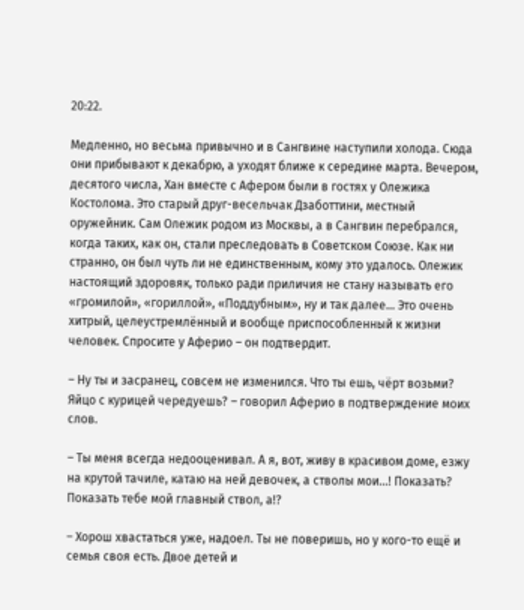20:22.

Медленно, но весьма привычно и в Сангвине наступили холода. Сюда они прибывают к декабрю, а уходят ближе к середине марта. Вечером, десятого числа, Хан вместе с Афером были в гостях у Олежика Костолома. Это старый друг-весельчак Дзаботтини, местный оружейник. Сам Олежик родом из Москвы, а в Сангвин перебрался, когда таких, как он, стали преследовать в Советском Союзе. Как ни странно, он был чуть ли не единственным, кому это удалось. Олежик настоящий здоровяк, только ради приличия не стану называть его «громилой», «гориллой», «Поддубным», ну и так далее… Это очень хитрый, целеустремлённый и вообще приспособленный к жизни человек. Спросите у Аферио – он подтвердит.

– Ну ты и засранец, совсем не изменился. Что ты ешь, чёрт возьми? Яйцо с курицей чередуешь? – говорил Аферио в подтверждение моих слов.

– Ты меня всегда недооценивал. А я, вот, живу в красивом доме, езжу на крутой тачиле, катаю на ней девочек, а стволы мои…! Показать? Показать тебе мой главный ствол, а!?

– Хорош хвастаться уже, надоел. Ты не поверишь, но у кого-то ещё и семья своя есть. Двое детей и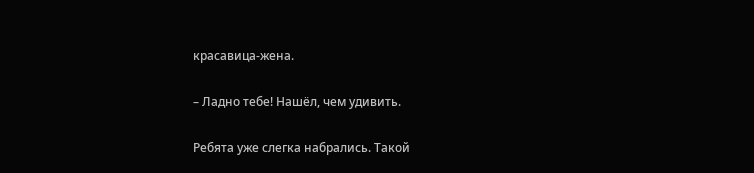красавица-жена.

– Ладно тебе! Нашёл, чем удивить.

Ребята уже слегка набрались. Такой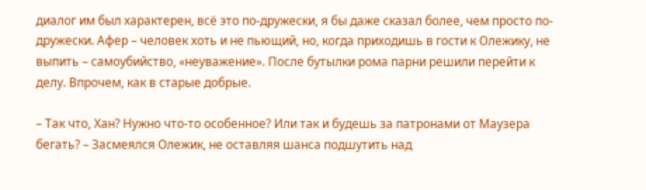диалог им был характерен, всё это по-дружески, я бы даже сказал более, чем просто по-дружески. Афер – человек хоть и не пьющий, но, когда приходишь в гости к Олежику, не выпить – самоубийство, «неуважение». После бутылки рома парни решили перейти к делу. Впрочем, как в старые добрые.

– Так что, Хан? Нужно что-то особенное? Или так и будешь за патронами от Маузера бегать? – Засмеялся Олежик, не оставляя шанса подшутить над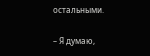остальными.

– Я думаю,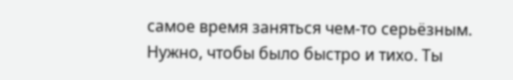самое время заняться чем-то серьёзным. Нужно, чтобы было быстро и тихо. Ты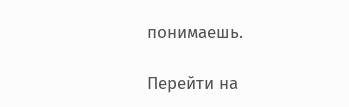понимаешь.

Перейти на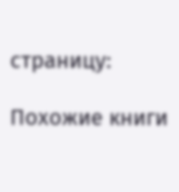страницу:

Похожие книги